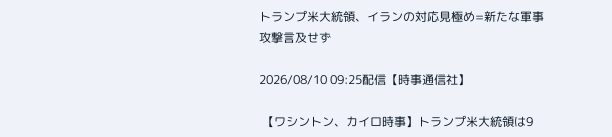トランプ米大統領、イランの対応見極め=新たな軍事攻撃言及せず

2026/08/10 09:25配信【時事通信社】

 【ワシントン、カイロ時事】トランプ米大統領は9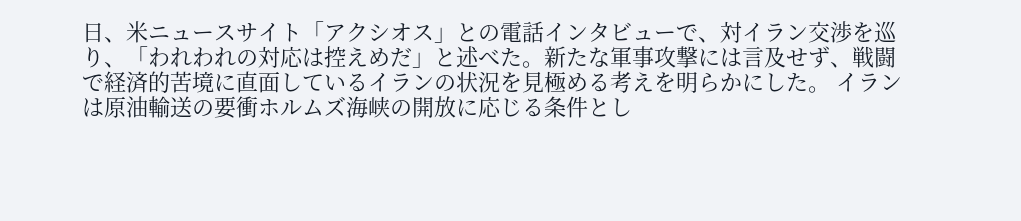日、米ニュースサイト「アクシオス」との電話インタビューで、対イラン交渉を巡り、「われわれの対応は控えめだ」と述べた。新たな軍事攻撃には言及せず、戦闘で経済的苦境に直面しているイランの状況を見極める考えを明らかにした。 イランは原油輸送の要衝ホルムズ海峡の開放に応じる条件とし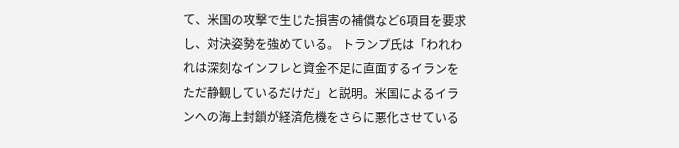て、米国の攻撃で生じた損害の補償など6項目を要求し、対決姿勢を強めている。 トランプ氏は「われわれは深刻なインフレと資金不足に直面するイランをただ静観しているだけだ」と説明。米国によるイランへの海上封鎖が経済危機をさらに悪化させている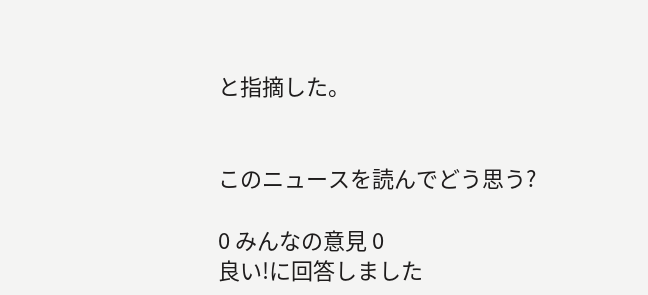と指摘した。


このニュースを読んでどう思う?

0 みんなの意見 0
良い!に回答しました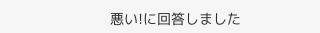悪い!に回答しました